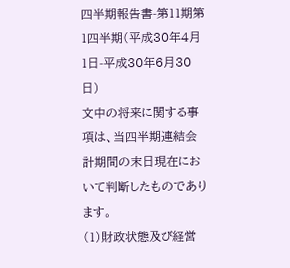四半期報告書-第11期第1四半期(平成30年4月1日-平成30年6月30日)
文中の将来に関する事項は、当四半期連結会計期間の末日現在において判断したものであります。
(1)財政状態及び経営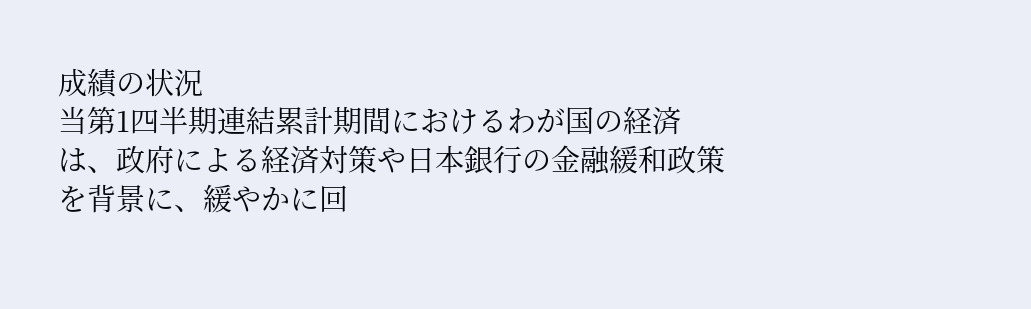成績の状況
当第1四半期連結累計期間におけるわが国の経済は、政府による経済対策や日本銀行の金融緩和政策を背景に、緩やかに回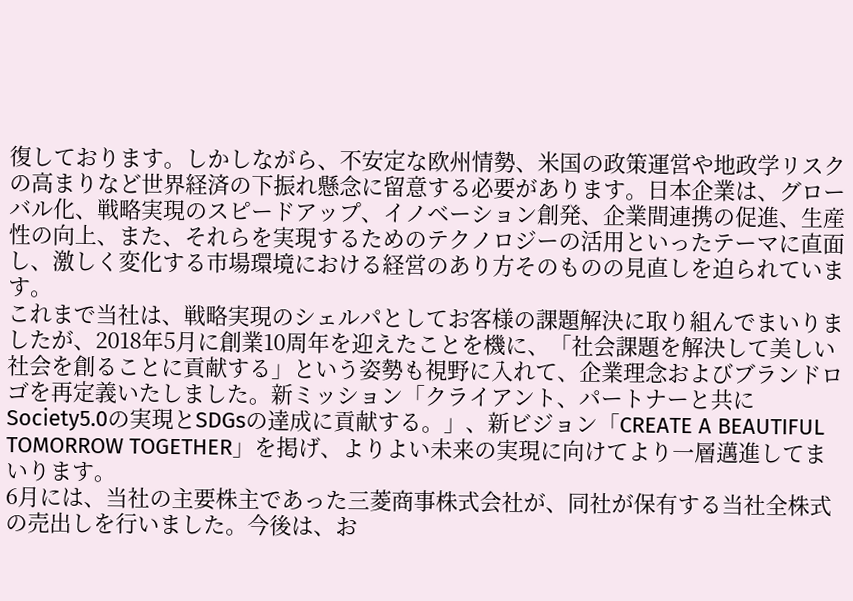復しております。しかしながら、不安定な欧州情勢、米国の政策運営や地政学リスクの高まりなど世界経済の下振れ懸念に留意する必要があります。日本企業は、グローバル化、戦略実現のスピードアップ、イノベーション創発、企業間連携の促進、生産性の向上、また、それらを実現するためのテクノロジーの活用といったテーマに直面し、激しく変化する市場環境における経営のあり方そのものの見直しを迫られています。
これまで当社は、戦略実現のシェルパとしてお客様の課題解決に取り組んでまいりましたが、2018年5月に創業10周年を迎えたことを機に、「社会課題を解決して美しい社会を創ることに貢献する」という姿勢も視野に入れて、企業理念およびブランドロゴを再定義いたしました。新ミッション「クライアント、パートナーと共にSociety5.0の実現とSDGsの達成に貢献する。」、新ビジョン「CREATE A BEAUTIFUL TOMORROW TOGETHER」を掲げ、よりよい未来の実現に向けてより一層邁進してまいります。
6月には、当社の主要株主であった三菱商事株式会社が、同社が保有する当社全株式の売出しを行いました。今後は、お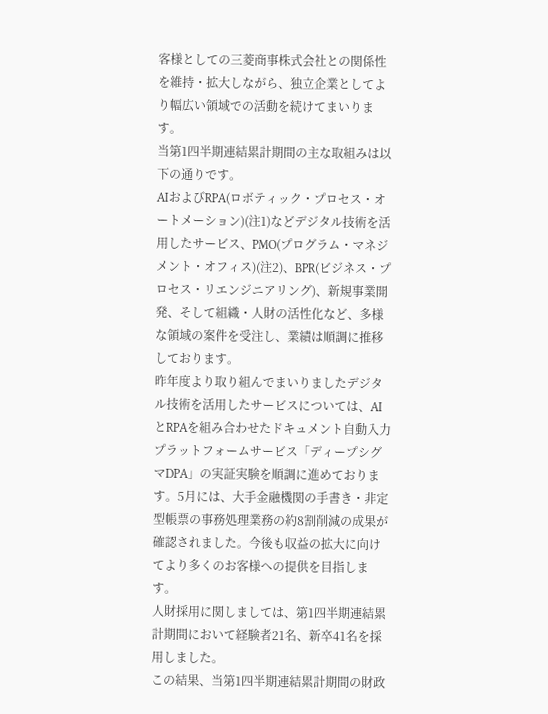客様としての三菱商事株式会社との関係性を維持・拡大しながら、独立企業としてより幅広い領域での活動を続けてまいります。
当第1四半期連結累計期間の主な取組みは以下の通りです。
AIおよびRPA(ロボティック・プロセス・オートメーション)(注1)などデジタル技術を活用したサービス、PMO(プログラム・マネジメント・オフィス)(注2)、BPR(ビジネス・プロセス・リエンジニアリング)、新規事業開発、そして組織・人財の活性化など、多様な領域の案件を受注し、業績は順調に推移しております。
昨年度より取り組んでまいりましたデジタル技術を活用したサービスについては、AIとRPAを組み合わせたドキュメント自動入力プラットフォームサービス「ディープシグマDPA」の実証実験を順調に進めております。5月には、大手金融機関の手書き・非定型帳票の事務処理業務の約8割削減の成果が確認されました。今後も収益の拡大に向けてより多くのお客様への提供を目指します。
人財採用に関しましては、第1四半期連結累計期間において経験者21名、新卒41名を採用しました。
この結果、当第1四半期連結累計期間の財政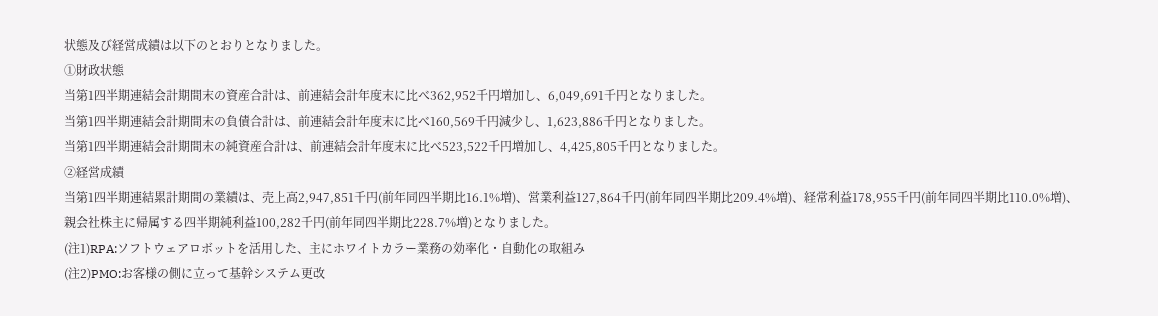状態及び経営成績は以下のとおりとなりました。
①財政状態
当第1四半期連結会計期間末の資産合計は、前連結会計年度末に比べ362,952千円増加し、6,049,691千円となりました。
当第1四半期連結会計期間末の負債合計は、前連結会計年度末に比べ160,569千円減少し、1,623,886千円となりました。
当第1四半期連結会計期間末の純資産合計は、前連結会計年度末に比べ523,522千円増加し、4,425,805千円となりました。
②経営成績
当第1四半期連結累計期間の業績は、売上高2,947,851千円(前年同四半期比16.1%増)、営業利益127,864千円(前年同四半期比209.4%増)、経常利益178,955千円(前年同四半期比110.0%増)、親会社株主に帰属する四半期純利益100,282千円(前年同四半期比228.7%増)となりました。
(注1)RPA:ソフトウェアロボットを活用した、主にホワイトカラー業務の効率化・自動化の取組み
(注2)PMO:お客様の側に立って基幹システム更改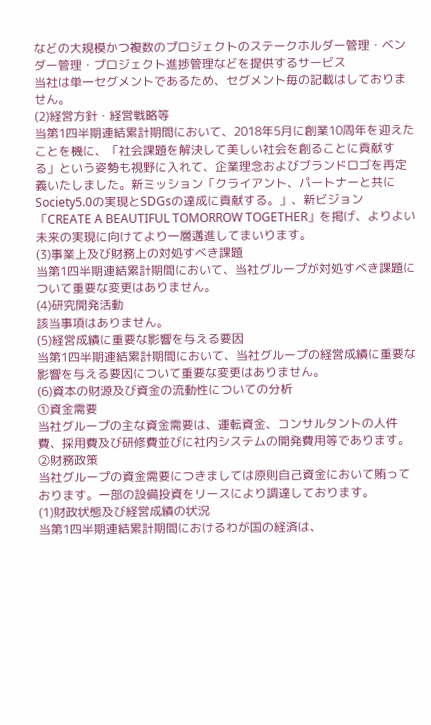などの大規模かつ複数のプロジェクトのステークホルダー管理・ベンダー管理・プロジェクト進捗管理などを提供するサービス
当社は単一セグメントであるため、セグメント毎の記載はしておりません。
(2)経営方針・経営戦略等
当第1四半期連結累計期間において、2018年5月に創業10周年を迎えたことを機に、「社会課題を解決して美しい社会を創ることに貢献する」という姿勢も視野に入れて、企業理念およびブランドロゴを再定義いたしました。新ミッション「クライアント、パートナーと共にSociety5.0の実現とSDGsの達成に貢献する。」、新ビジョン「CREATE A BEAUTIFUL TOMORROW TOGETHER」を掲げ、よりよい未来の実現に向けてより一層邁進してまいります。
(3)事業上及び財務上の対処すべき課題
当第1四半期連結累計期間において、当社グループが対処すべき課題について重要な変更はありません。
(4)研究開発活動
該当事項はありません。
(5)経営成績に重要な影響を与える要因
当第1四半期連結累計期間において、当社グループの経営成績に重要な影響を与える要因について重要な変更はありません。
(6)資本の財源及び資金の流動性についての分析
①資金需要
当社グループの主な資金需要は、運転資金、コンサルタントの人件費、採用費及び研修費並びに社内システムの開発費用等であります。
②財務政策
当社グループの資金需要につきましては原則自己資金において賄っております。一部の設備投資をリースにより調達しております。
(1)財政状態及び経営成績の状況
当第1四半期連結累計期間におけるわが国の経済は、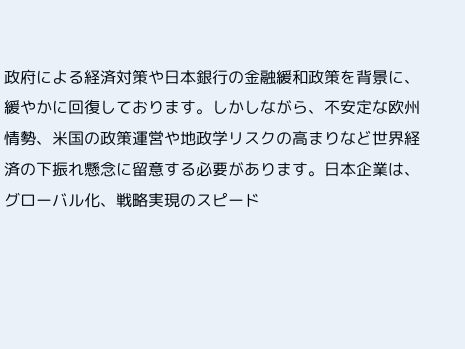政府による経済対策や日本銀行の金融緩和政策を背景に、緩やかに回復しております。しかしながら、不安定な欧州情勢、米国の政策運営や地政学リスクの高まりなど世界経済の下振れ懸念に留意する必要があります。日本企業は、グローバル化、戦略実現のスピード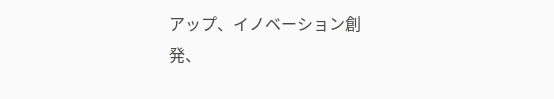アップ、イノベーション創発、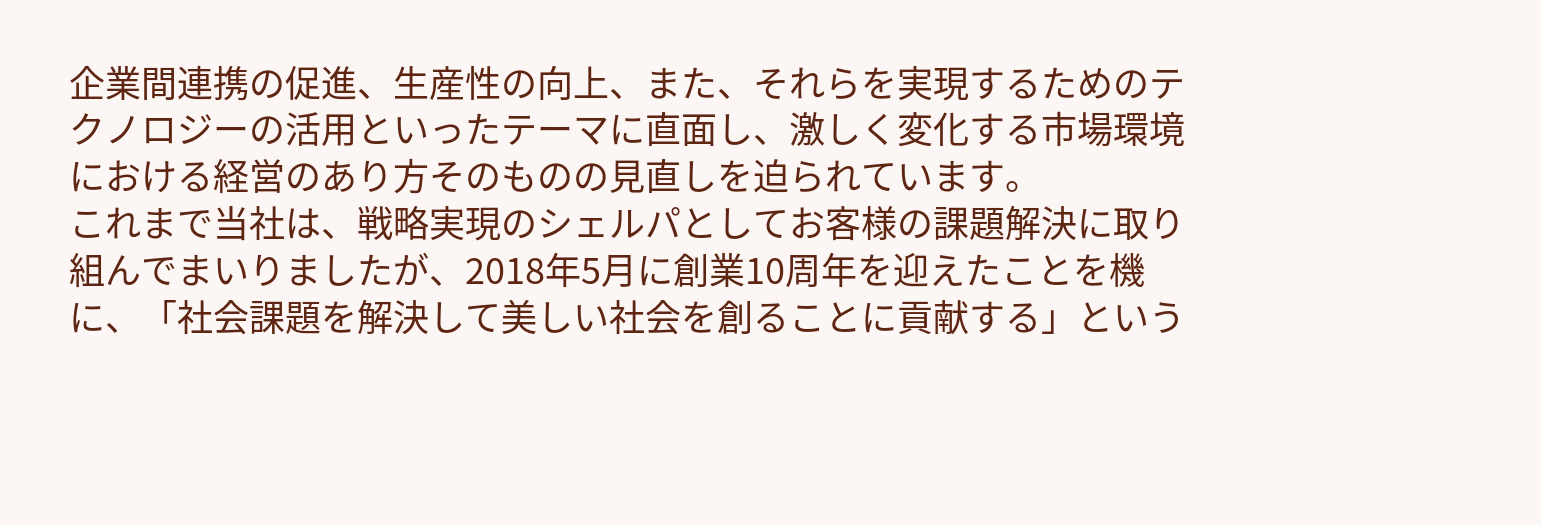企業間連携の促進、生産性の向上、また、それらを実現するためのテクノロジーの活用といったテーマに直面し、激しく変化する市場環境における経営のあり方そのものの見直しを迫られています。
これまで当社は、戦略実現のシェルパとしてお客様の課題解決に取り組んでまいりましたが、2018年5月に創業10周年を迎えたことを機に、「社会課題を解決して美しい社会を創ることに貢献する」という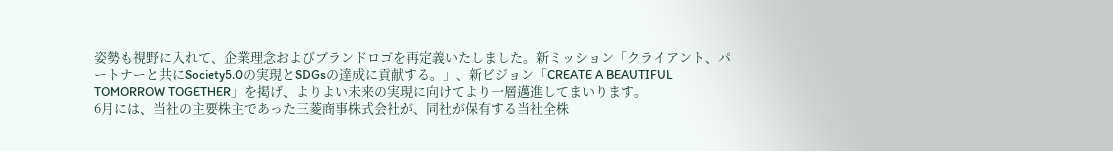姿勢も視野に入れて、企業理念およびブランドロゴを再定義いたしました。新ミッション「クライアント、パートナーと共にSociety5.0の実現とSDGsの達成に貢献する。」、新ビジョン「CREATE A BEAUTIFUL TOMORROW TOGETHER」を掲げ、よりよい未来の実現に向けてより一層邁進してまいります。
6月には、当社の主要株主であった三菱商事株式会社が、同社が保有する当社全株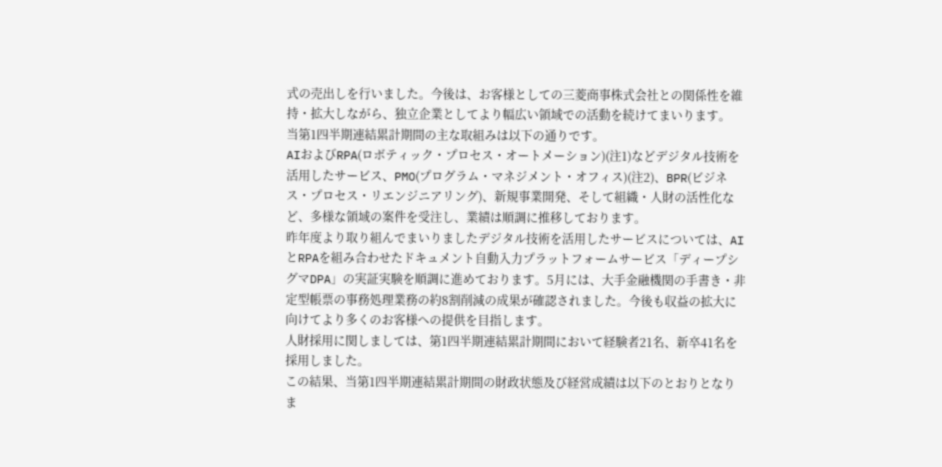式の売出しを行いました。今後は、お客様としての三菱商事株式会社との関係性を維持・拡大しながら、独立企業としてより幅広い領域での活動を続けてまいります。
当第1四半期連結累計期間の主な取組みは以下の通りです。
AIおよびRPA(ロボティック・プロセス・オートメーション)(注1)などデジタル技術を活用したサービス、PMO(プログラム・マネジメント・オフィス)(注2)、BPR(ビジネス・プロセス・リエンジニアリング)、新規事業開発、そして組織・人財の活性化など、多様な領域の案件を受注し、業績は順調に推移しております。
昨年度より取り組んでまいりましたデジタル技術を活用したサービスについては、AIとRPAを組み合わせたドキュメント自動入力プラットフォームサービス「ディープシグマDPA」の実証実験を順調に進めております。5月には、大手金融機関の手書き・非定型帳票の事務処理業務の約8割削減の成果が確認されました。今後も収益の拡大に向けてより多くのお客様への提供を目指します。
人財採用に関しましては、第1四半期連結累計期間において経験者21名、新卒41名を採用しました。
この結果、当第1四半期連結累計期間の財政状態及び経営成績は以下のとおりとなりま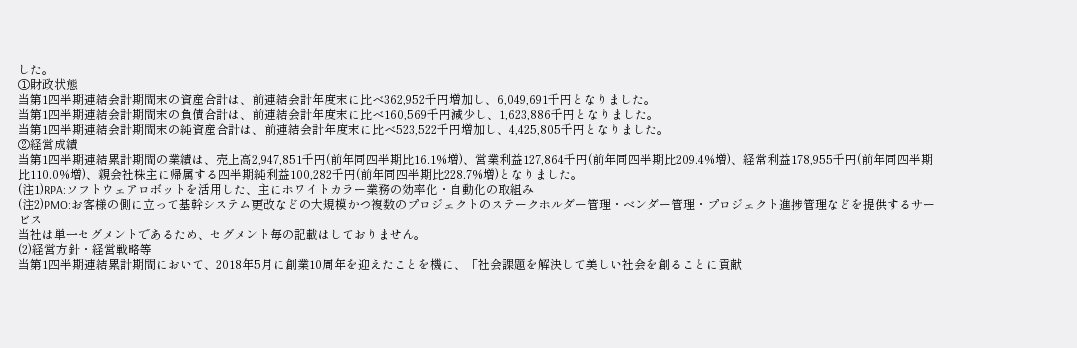した。
①財政状態
当第1四半期連結会計期間末の資産合計は、前連結会計年度末に比べ362,952千円増加し、6,049,691千円となりました。
当第1四半期連結会計期間末の負債合計は、前連結会計年度末に比べ160,569千円減少し、1,623,886千円となりました。
当第1四半期連結会計期間末の純資産合計は、前連結会計年度末に比べ523,522千円増加し、4,425,805千円となりました。
②経営成績
当第1四半期連結累計期間の業績は、売上高2,947,851千円(前年同四半期比16.1%増)、営業利益127,864千円(前年同四半期比209.4%増)、経常利益178,955千円(前年同四半期比110.0%増)、親会社株主に帰属する四半期純利益100,282千円(前年同四半期比228.7%増)となりました。
(注1)RPA:ソフトウェアロボットを活用した、主にホワイトカラー業務の効率化・自動化の取組み
(注2)PMO:お客様の側に立って基幹システム更改などの大規模かつ複数のプロジェクトのステークホルダー管理・ベンダー管理・プロジェクト進捗管理などを提供するサービス
当社は単一セグメントであるため、セグメント毎の記載はしておりません。
(2)経営方針・経営戦略等
当第1四半期連結累計期間において、2018年5月に創業10周年を迎えたことを機に、「社会課題を解決して美しい社会を創ることに貢献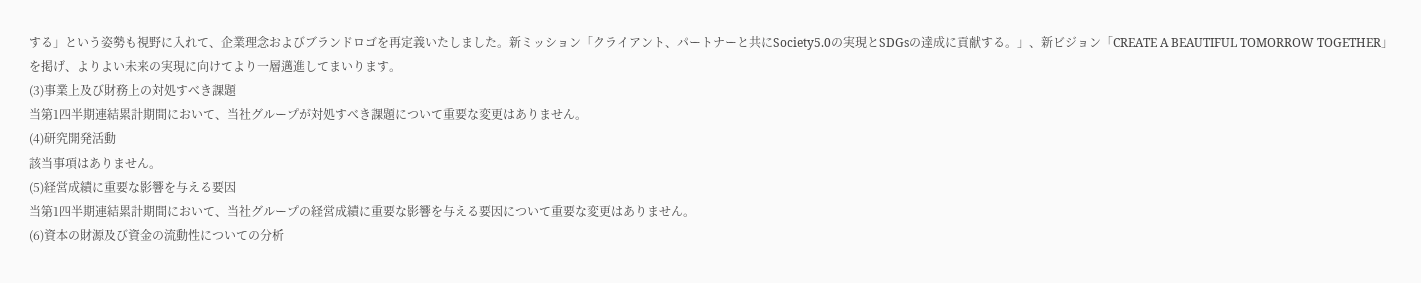する」という姿勢も視野に入れて、企業理念およびブランドロゴを再定義いたしました。新ミッション「クライアント、パートナーと共にSociety5.0の実現とSDGsの達成に貢献する。」、新ビジョン「CREATE A BEAUTIFUL TOMORROW TOGETHER」を掲げ、よりよい未来の実現に向けてより一層邁進してまいります。
(3)事業上及び財務上の対処すべき課題
当第1四半期連結累計期間において、当社グループが対処すべき課題について重要な変更はありません。
(4)研究開発活動
該当事項はありません。
(5)経営成績に重要な影響を与える要因
当第1四半期連結累計期間において、当社グループの経営成績に重要な影響を与える要因について重要な変更はありません。
(6)資本の財源及び資金の流動性についての分析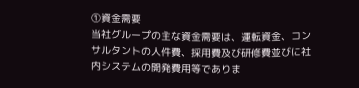①資金需要
当社グループの主な資金需要は、運転資金、コンサルタントの人件費、採用費及び研修費並びに社内システムの開発費用等でありま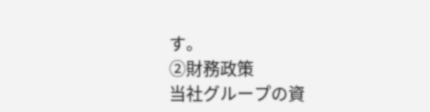す。
②財務政策
当社グループの資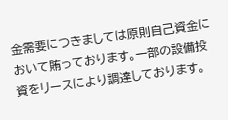金需要につきましては原則自己資金において賄っております。一部の設備投資をリースにより調達しております。